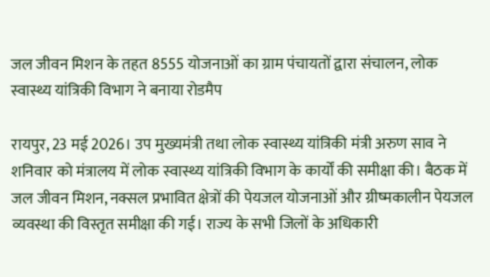जल जीवन मिशन के तहत 8555 योजनाओं का ग्राम पंचायतों द्वारा संचालन, लोक स्वास्थ्य यांत्रिकी विभाग ने बनाया रोडमैप

रायपुर, 23 मई 2026। उप मुख्यमंत्री तथा लोक स्वास्थ्य यांत्रिकी मंत्री अरुण साव ने शनिवार को मंत्रालय में लोक स्वास्थ्य यांत्रिकी विभाग के कार्यों की समीक्षा की। बैठक में जल जीवन मिशन, नक्सल प्रभावित क्षेत्रों की पेयजल योजनाओं और ग्रीष्मकालीन पेयजल व्यवस्था की विस्तृत समीक्षा की गई। राज्य के सभी जिलों के अधिकारी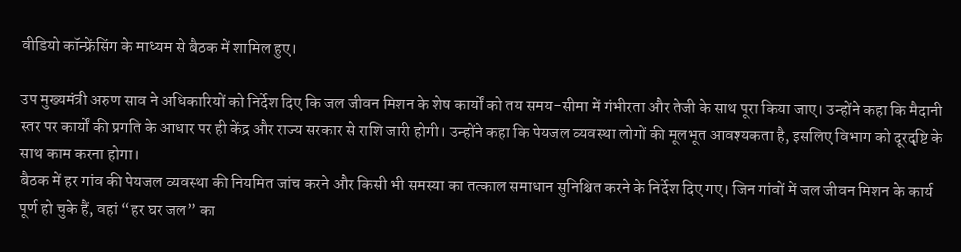वीडियो कॉन्फ्रेंसिंग के माध्यम से बैठक में शामिल हुए।

उप मुख्यमंत्री अरुण साव ने अधिकारियों को निर्देश दिए कि जल जीवन मिशन के शेष कार्यों को तय समय-सीमा में गंभीरता और तेजी के साथ पूरा किया जाए। उन्होंने कहा कि मैदानी स्तर पर कार्यों की प्रगति के आधार पर ही केंद्र और राज्य सरकार से राशि जारी होगी। उन्होंने कहा कि पेयजल व्यवस्था लोगों की मूलभूत आवश्यकता है, इसलिए विभाग को दूरदृष्टि के साथ काम करना होगा।
बैठक में हर गांव की पेयजल व्यवस्था की नियमित जांच करने और किसी भी समस्या का तत्काल समाधान सुनिश्चित करने के निर्देश दिए गए। जिन गांवों में जल जीवन मिशन के कार्य पूर्ण हो चुके हैं, वहां “हर घर जल” का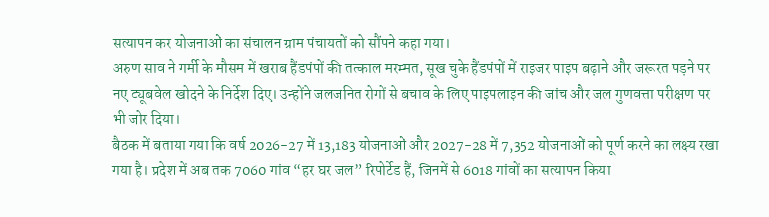सत्यापन कर योजनाओं का संचालन ग्राम पंचायतों को सौंपने कहा गया।
अरुण साव ने गर्मी के मौसम में खराब हैंडपंपों की तत्काल मरम्मत, सूख चुके हैंडपंपों में राइजर पाइप बढ़ाने और जरूरत पड़ने पर नए ट्यूबवेल खोदने के निर्देश दिए। उन्होंने जलजनित रोगों से बचाव के लिए पाइपलाइन की जांच और जल गुणवत्ता परीक्षण पर भी जोर दिया।
बैठक में बताया गया कि वर्ष 2026-27 में 13,183 योजनाओं और 2027-28 में 7,352 योजनाओं को पूर्ण करने का लक्ष्य रखा गया है। प्रदेश में अब तक 7060 गांव “हर घर जल” रिपोर्टेड हैं, जिनमें से 6018 गांवों का सत्यापन किया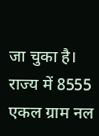जा चुका है। राज्य में 8555 एकल ग्राम नल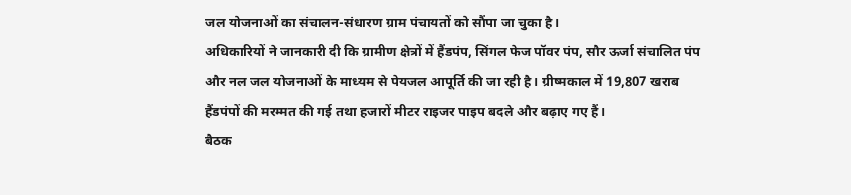जल योजनाओं का संचालन-संधारण ग्राम पंचायतों को सौंपा जा चुका है।
अधिकारियों ने जानकारी दी कि ग्रामीण क्षेत्रों में हैंडपंप, सिंगल फेज पॉवर पंप, सौर ऊर्जा संचालित पंप और नल जल योजनाओं के माध्यम से पेयजल आपूर्ति की जा रही है। ग्रीष्मकाल में 19,807 खराब हैंडपंपों की मरम्मत की गई तथा हजारों मीटर राइजर पाइप बदले और बढ़ाए गए हैं।
बैठक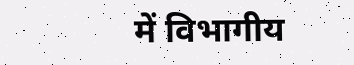में विभागीय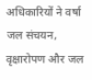अधिकारियों ने वर्षा जल संचयन, वृक्षारोपण और जल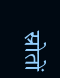स्रोतों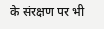के संरक्षण पर भी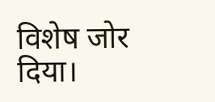विशेष जोर दिया।